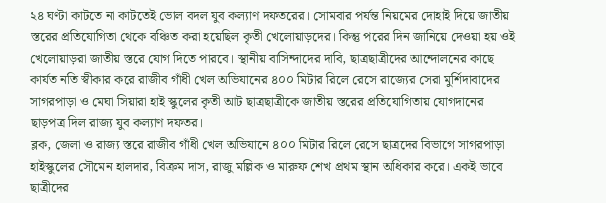২৪ ঘণ্টা কাটতে না কাটতেই ভোল বদল যুব কল্যাণ দফতরের। সোমবার পর্যন্ত নিয়মের দোহাই দিয়ে জাতীয় স্তরের প্রতিযোগিতা থেকে বঞ্চিত করা হয়েছিল কৃতী খেলোয়াড়দের। কিন্তু পরের দিন জানিয়ে দেওয়া হয় ওই খেলোয়াড়রা জাতীয় স্তরে যোগ দিতে পারবে। স্থানীয় বাসিন্দাদের দাবি, ছাত্রছাত্রীদের আন্দোলনের কাছে কার্যত নতি স্বীকার করে রাজীব গাঁধী খেল অভিযানের ৪০০ মিটার রিলে রেসে রাজ্যের সেরা মুর্শিদাবাদের সাগরপাড়া ও মেঘা সিয়ারা হাই স্কুলের কৃতী আট ছাত্রছাত্রীকে জাতীয় স্তরের প্রতিযোগিতায় যোগদানের ছাড়পত্র দিল রাজ্য যুব কল্যাণ দফতর।
ব্লক, জেলা ও রাজ্য স্তরে রাজীব গাঁধী খেল অভিযানে ৪০০ মিটার রিলে রেসে ছাত্রদের বিভাগে সাগরপাড়া হাইস্কুলের সৌমেন হালদার, বিক্রম দাস, রাজু মল্লিক ও মারুফ শেখ প্রথম স্থান অধিকার করে। একই ভাবে ছাত্রীদের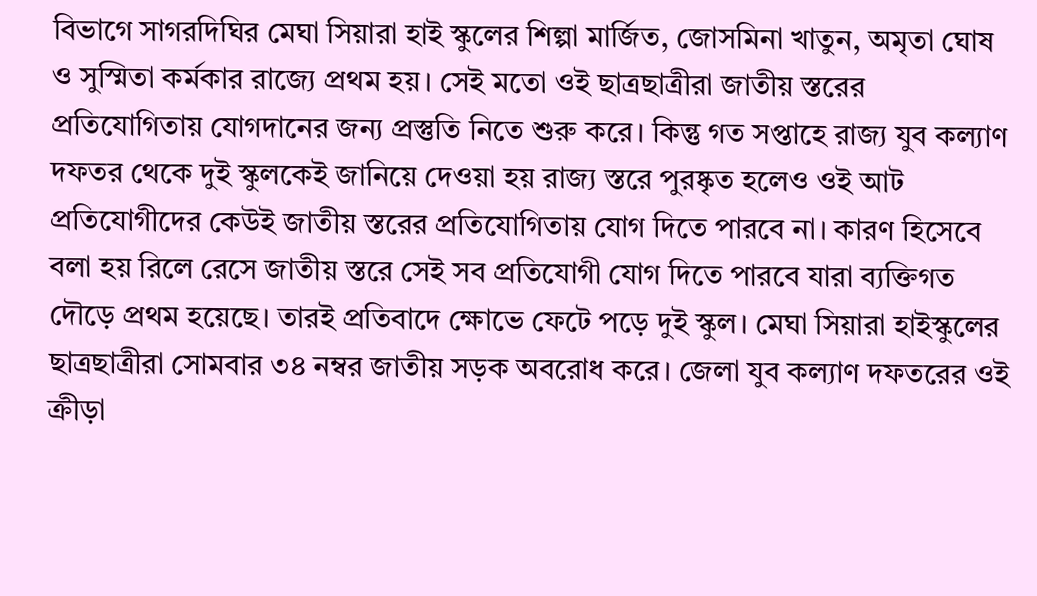বিভাগে সাগরদিঘির মেঘা সিয়ারা হাই স্কুলের শিল্পা মার্জিত, জোসমিনা খাতুন, অমৃতা ঘোষ ও সুস্মিতা কর্মকার রাজ্যে প্রথম হয়। সেই মতো ওই ছাত্রছাত্রীরা জাতীয় স্তরের প্রতিযোগিতায় যোগদানের জন্য প্রস্তুতি নিতে শুরু করে। কিন্তু গত সপ্তাহে রাজ্য যুব কল্যাণ দফতর থেকে দুই স্কুলকেই জানিয়ে দেওয়া হয় রাজ্য স্তরে পুরষ্কৃত হলেও ওই আট প্রতিযোগীদের কেউই জাতীয় স্তরের প্রতিযোগিতায় যোগ দিতে পারবে না। কারণ হিসেবে বলা হয় রিলে রেসে জাতীয় স্তরে সেই সব প্রতিযোগী যোগ দিতে পারবে যারা ব্যক্তিগত দৌড়ে প্রথম হয়েছে। তারই প্রতিবাদে ক্ষোভে ফেটে পড়ে দুই স্কুল। মেঘা সিয়ারা হাইস্কুলের ছাত্রছাত্রীরা সোমবার ৩৪ নম্বর জাতীয় সড়ক অবরোধ করে। জেলা যুব কল্যাণ দফতরের ওই ক্রীড়া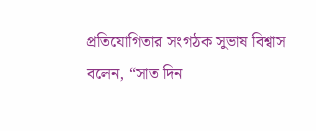প্রতিযোগিতার সংগঠক সুভাষ বিশ্বাস বলেন, “সাত দিন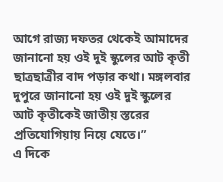আগে রাজ্য দফতর থেকেই আমাদের জানানো হয় ওই দুই স্কুলের আট কৃতী ছাত্রছাত্রীর বাদ পড়ার কথা। মঙ্গলবার দুপুরে জানানো হয় ওই দুই স্কুলের আট কৃতীকেই জাতীয় স্তরের প্রতিযোগিয়ায় নিয়ে যেতে।”
এ দিকে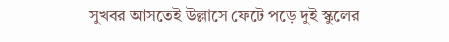সুখবর আসতেই উল্লাসে ফেটে পড়ে দুই স্কুলের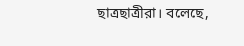ছাত্রছাত্রীরা। বলেছে,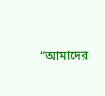“আমাদের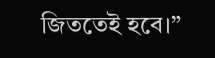জিততেই হবে।”